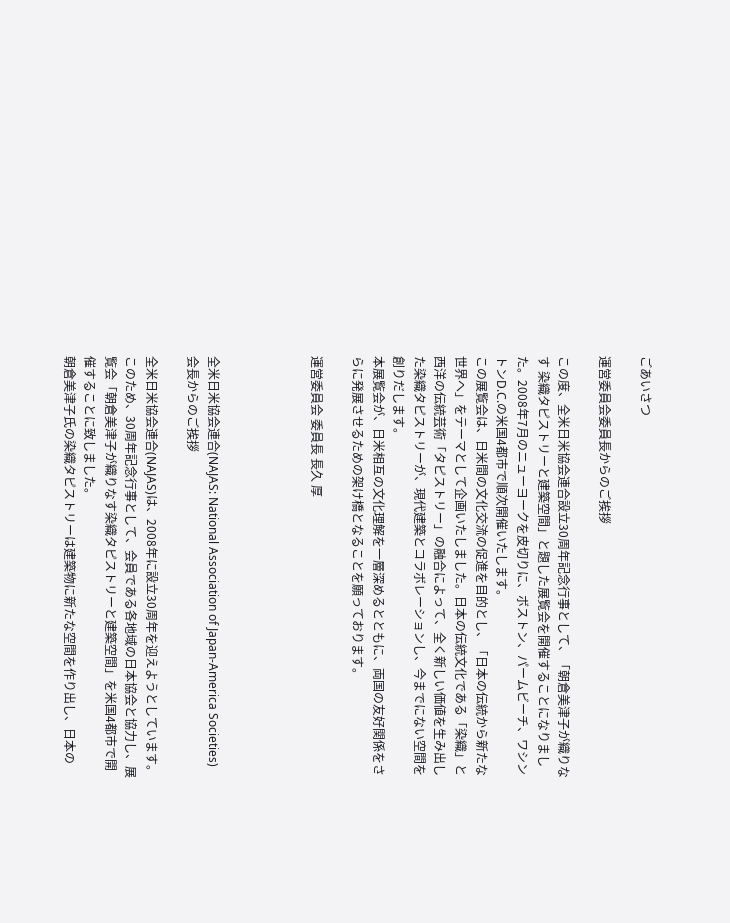ごあいさつ

運営委員会委員長からのご挨拶

この度、全米日米協会連合設立30周年記念行事として、「朝倉美津子が織りなす 染織タピストリーと建築空間」と題した展覧会を開催することになりました。2008年7月のニューヨークを皮切りに、ボストン、パームビーチ、ワシントンD.C.の米国4都市で順次開催いたします。
この展覧会は、日米間の文化交流の促進を目的とし、「日本の伝統から新たな世界へ」をテーマとして企画いたしました。日本の伝統文化である「染織」と西洋の伝統芸術「タピストリー」の融合によって、全く新しい価値を生み出した染織タピストリーが、現代建築とコラボレーションし、今までにない空間を創りだします。
本展覧会が、日米相互の文化理解を一層深めるとともに、両国の友好関係をさらに発展させるための架け橋となることを願っております。

運営委員会 委員長 長久 厚




全米日米協会連合(NAJAS: National Association of Japan-America Societies)
会長からのご挨拶

全米日米協会連合(NAJAS)は、2008年に設立30周年を迎えようとしています。このため、30周年記念行事として、会員である各地域の日本協会と協力し、展覧会「朝倉美津子が織りなす染織タピストリーと建築空間」を米国4都市で開催することに致しました。
朝倉美津子氏の染織タピストリーは建築物に新たな空間を作り出し、日本の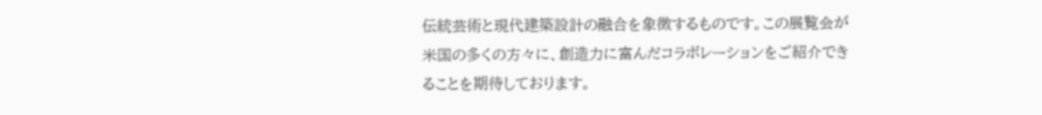伝統芸術と現代建築設計の融合を象徴するものです。この展覧会が米国の多くの方々に、創造力に富んだコラボレーションをご紹介できることを期待しております。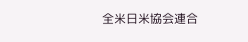全米日米協会連合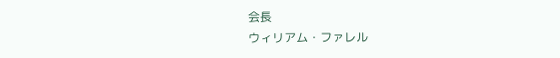会長
ウィリアム・ファレル